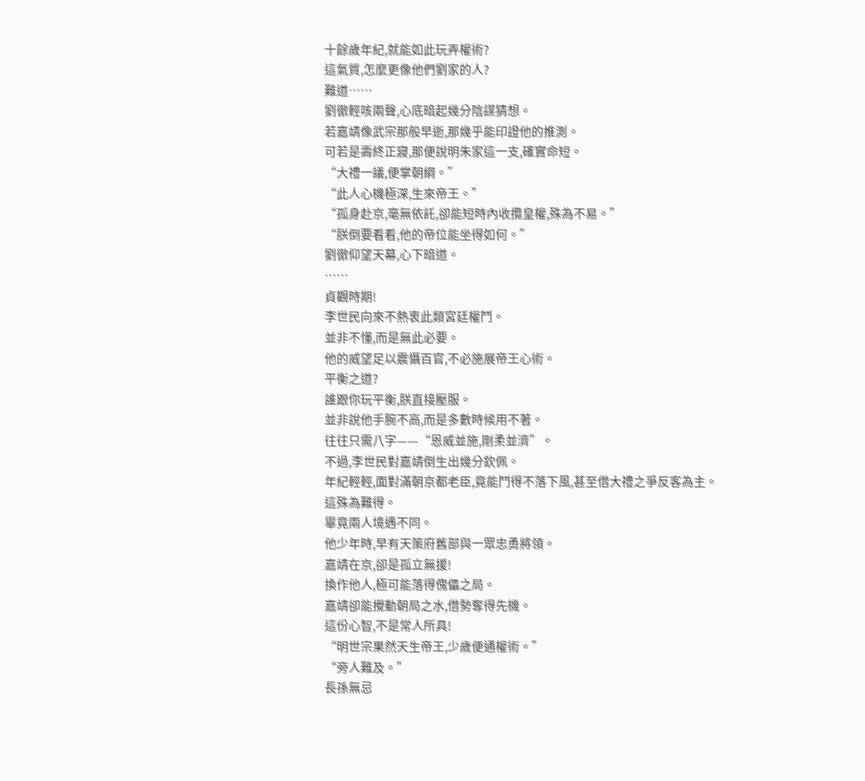十餘歲年紀,就能如此玩弄權術?
這氣質,怎麼更像他們劉家的人?
難道……
劉徹輕咳兩聲,心底暗起幾分陰謀猜想。
若嘉靖像武宗那般早逝,那幾乎能印證他的推測。
可若是壽終正寢,那便說明朱家這一支,確實命短。
“大禮一議,便掌朝綱。”
“此人心機極深,生來帝王。”
“孤身赴京,毫無依託,卻能短時內收攬皇權,殊為不易。”
“朕倒要看看,他的帝位能坐得如何。”
劉徹仰望天幕,心下暗道。
……
貞觀時期!
李世民向來不熱衷此類宮廷權鬥。
並非不懂,而是無此必要。
他的威望足以震懾百官,不必施展帝王心術。
平衡之道?
誰跟你玩平衡,朕直接壓服。
並非說他手腕不高,而是多數時候用不著。
往往只需八字——“恩威並施,剛柔並濟”。
不過,李世民對嘉靖倒生出幾分欽佩。
年紀輕輕,面對滿朝京都老臣,竟能鬥得不落下風,甚至借大禮之爭反客為主。
這殊為難得。
畢竟兩人境遇不同。
他少年時,早有天策府舊部與一眾忠勇將領。
嘉靖在京,卻是孤立無援!
換作他人,極可能落得傀儡之局。
嘉靖卻能攪動朝局之水,借勢奪得先機。
這份心智,不是常人所具!
“明世宗果然天生帝王,少歲便通權術。”
“旁人難及。”
長孫無忌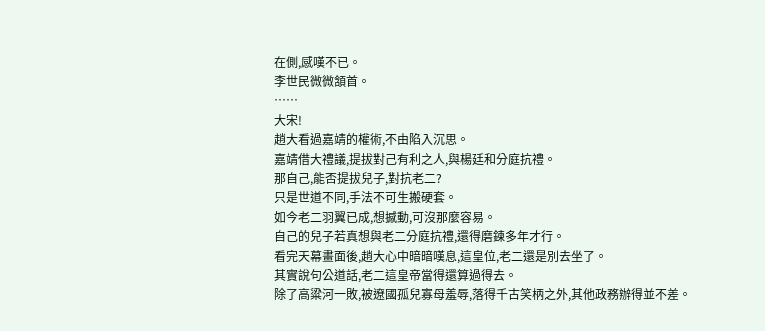在側,感嘆不已。
李世民微微頷首。
……
大宋!
趙大看過嘉靖的權術,不由陷入沉思。
嘉靖借大禮議,提拔對己有利之人,與楊廷和分庭抗禮。
那自己,能否提拔兒子,對抗老二?
只是世道不同,手法不可生搬硬套。
如今老二羽翼已成,想撼動,可沒那麼容易。
自己的兒子若真想與老二分庭抗禮,還得磨鍊多年才行。
看完天幕畫面後,趙大心中暗暗嘆息,這皇位,老二還是別去坐了。
其實說句公道話,老二這皇帝當得還算過得去。
除了高粱河一敗,被遼國孤兒寡母羞辱,落得千古笑柄之外,其他政務辦得並不差。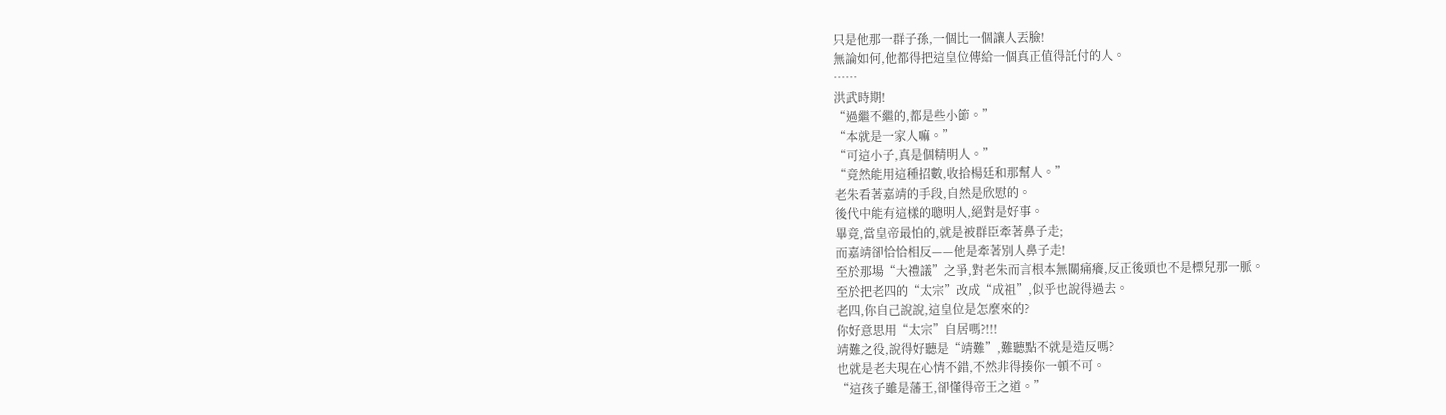只是他那一群子孫,一個比一個讓人丟臉!
無論如何,他都得把這皇位傳給一個真正值得託付的人。
……
洪武時期!
“過繼不繼的,都是些小節。”
“本就是一家人嘛。”
“可這小子,真是個精明人。”
“竟然能用這種招數,收拾楊廷和那幫人。”
老朱看著嘉靖的手段,自然是欣慰的。
後代中能有這樣的聰明人,絕對是好事。
畢竟,當皇帝最怕的,就是被群臣牽著鼻子走;
而嘉靖卻恰恰相反——他是牽著別人鼻子走!
至於那場“大禮議”之爭,對老朱而言根本無關痛癢,反正後頭也不是標兒那一脈。
至於把老四的“太宗”改成“成祖”,似乎也說得過去。
老四,你自己說說,這皇位是怎麼來的?
你好意思用“太宗”自居嗎?!!!
靖難之役,說得好聽是“靖難”,難聽點不就是造反嗎?
也就是老夫現在心情不錯,不然非得揍你一頓不可。
“這孩子雖是藩王,卻懂得帝王之道。”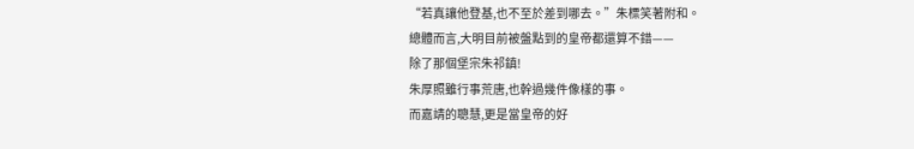“若真讓他登基,也不至於差到哪去。”朱標笑著附和。
總體而言,大明目前被盤點到的皇帝都還算不錯——
除了那個堡宗朱祁鎮!
朱厚照雖行事荒唐,也幹過幾件像樣的事。
而嘉靖的聰慧,更是當皇帝的好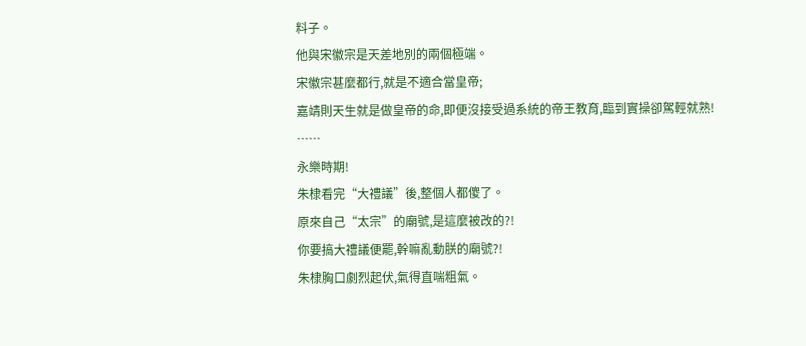料子。
他與宋徽宗是天差地別的兩個極端。
宋徽宗甚麼都行,就是不適合當皇帝;
嘉靖則天生就是做皇帝的命,即便沒接受過系統的帝王教育,臨到實操卻駕輕就熟!
……
永樂時期!
朱棣看完“大禮議”後,整個人都傻了。
原來自己“太宗”的廟號,是這麼被改的?!
你要搞大禮議便罷,幹嘛亂動朕的廟號?!
朱棣胸口劇烈起伏,氣得直喘粗氣。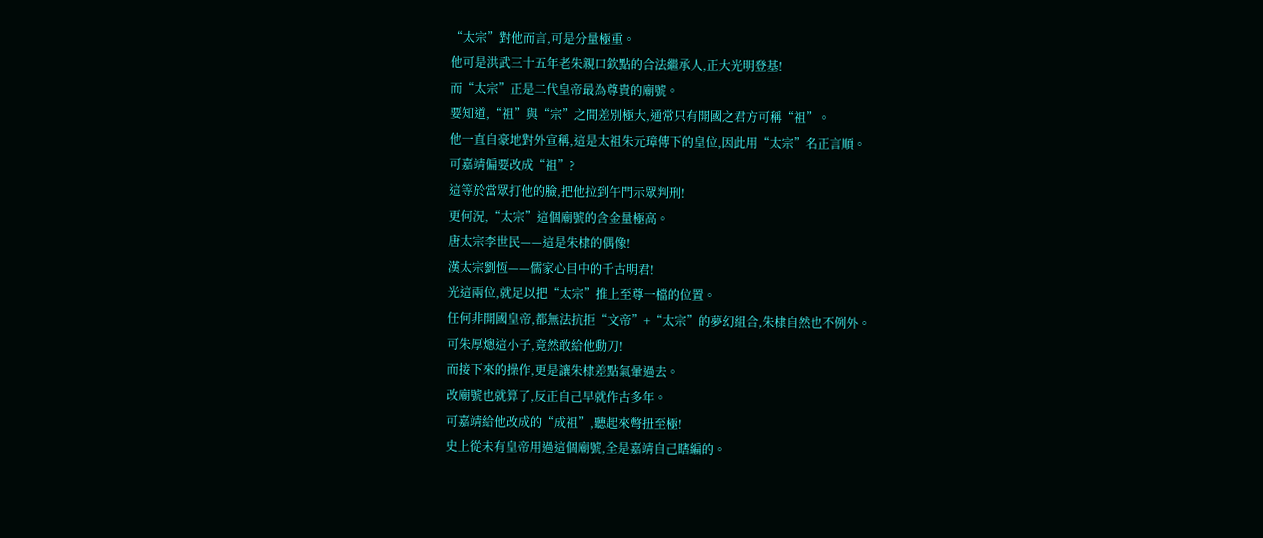“太宗”對他而言,可是分量極重。
他可是洪武三十五年老朱親口欽點的合法繼承人,正大光明登基!
而“太宗”正是二代皇帝最為尊貴的廟號。
要知道,“祖”與“宗”之間差別極大,通常只有開國之君方可稱“祖”。
他一直自豪地對外宣稱,這是太祖朱元璋傳下的皇位,因此用“太宗”名正言順。
可嘉靖偏要改成“祖”?
這等於當眾打他的臉,把他拉到午門示眾判刑!
更何況,“太宗”這個廟號的含金量極高。
唐太宗李世民——這是朱棣的偶像!
漢太宗劉恆——儒家心目中的千古明君!
光這兩位,就足以把“太宗”推上至尊一檔的位置。
任何非開國皇帝,都無法抗拒“文帝”+“太宗”的夢幻組合,朱棣自然也不例外。
可朱厚熜這小子,竟然敢給他動刀!
而接下來的操作,更是讓朱棣差點氣暈過去。
改廟號也就算了,反正自己早就作古多年。
可嘉靖給他改成的“成祖”,聽起來彆扭至極!
史上從未有皇帝用過這個廟號,全是嘉靖自己瞎編的。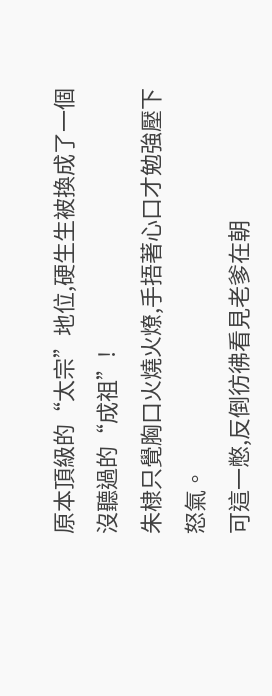原本頂級的“太宗”地位,硬生生被換成了一個沒聽過的“成祖”!
朱棣只覺胸口火燒火燎,手捂著心口才勉強壓下怒氣。
可這一憋,反倒彷彿看見老爹在朝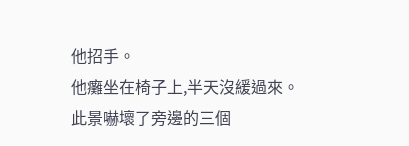他招手。
他癱坐在椅子上,半天沒緩過來。
此景嚇壞了旁邊的三個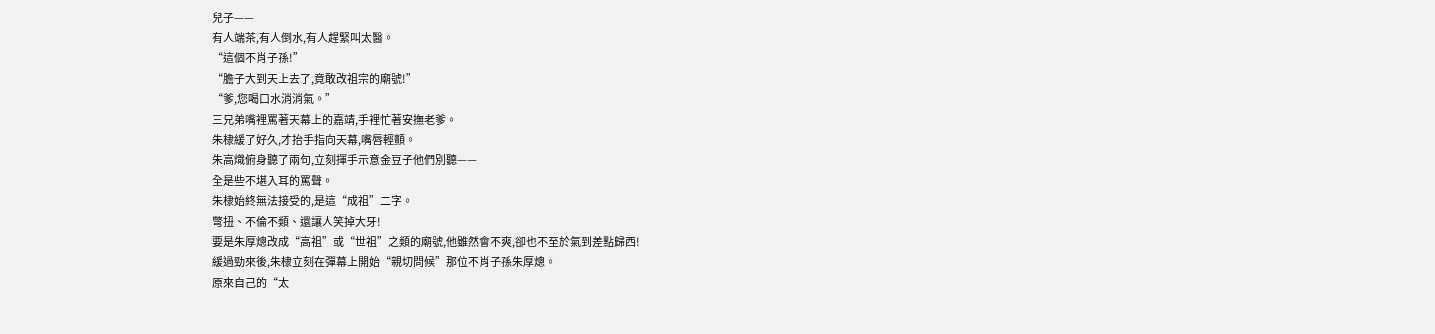兒子——
有人端茶,有人倒水,有人趕緊叫太醫。
“這個不肖子孫!”
“膽子大到天上去了,竟敢改祖宗的廟號!”
“爹,您喝口水消消氣。”
三兄弟嘴裡罵著天幕上的嘉靖,手裡忙著安撫老爹。
朱棣緩了好久,才抬手指向天幕,嘴唇輕顫。
朱高熾俯身聽了兩句,立刻揮手示意金豆子他們別聽——
全是些不堪入耳的罵聲。
朱棣始終無法接受的,是這“成祖”二字。
彆扭、不倫不類、還讓人笑掉大牙!
要是朱厚熜改成“高祖”或“世祖”之類的廟號,他雖然會不爽,卻也不至於氣到差點歸西!
緩過勁來後,朱棣立刻在彈幕上開始“親切問候”那位不肖子孫朱厚熜。
原來自己的“太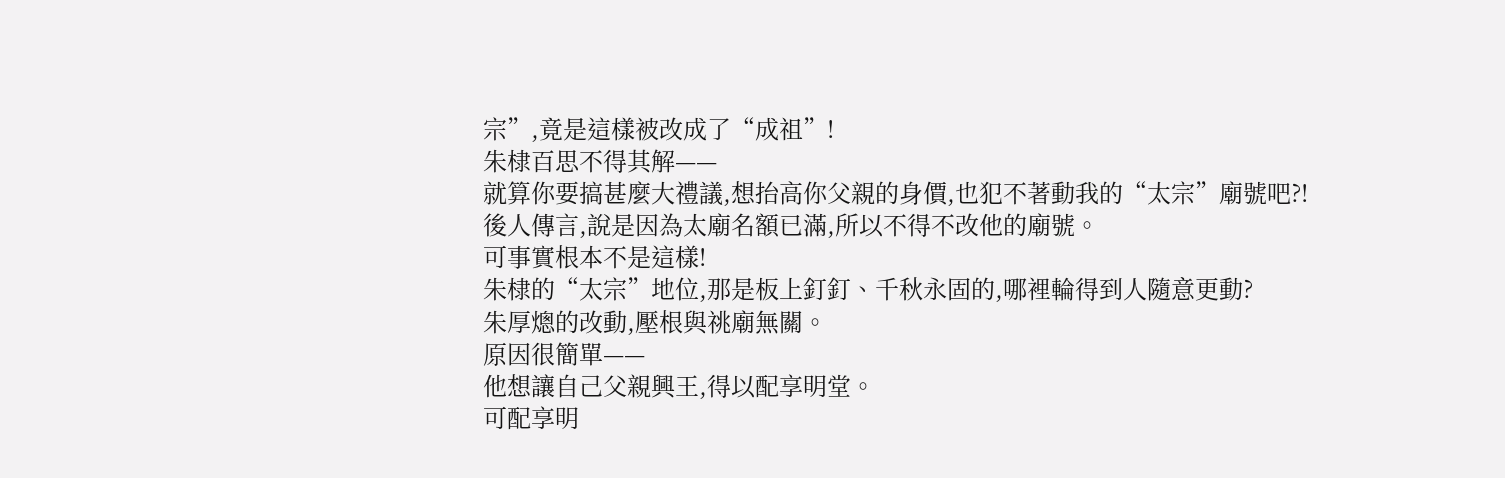宗”,竟是這樣被改成了“成祖”!
朱棣百思不得其解——
就算你要搞甚麼大禮議,想抬高你父親的身價,也犯不著動我的“太宗”廟號吧?!
後人傳言,說是因為太廟名額已滿,所以不得不改他的廟號。
可事實根本不是這樣!
朱棣的“太宗”地位,那是板上釘釘、千秋永固的,哪裡輪得到人隨意更動?
朱厚熜的改動,壓根與祧廟無關。
原因很簡單——
他想讓自己父親興王,得以配享明堂。
可配享明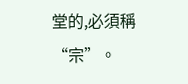堂的,必須稱“宗”。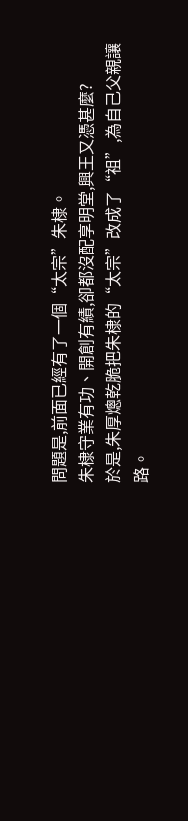問題是,前面已經有了一個“太宗”朱棣。
朱棣守業有功、開創有績,卻都沒配享明堂,興王又憑甚麼?
於是,朱厚熜乾脆把朱棣的“太宗”改成了“祖”,為自己父親讓路。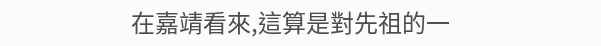在嘉靖看來,這算是對先祖的一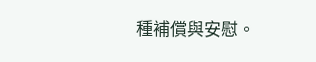種補償與安慰。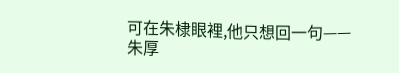可在朱棣眼裡,他只想回一句——
朱厚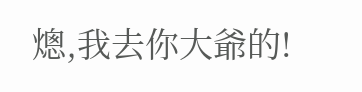熜,我去你大爺的!